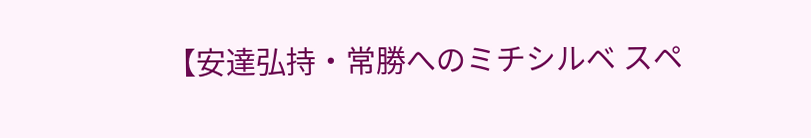【安達弘持・常勝へのミチシルベ スペ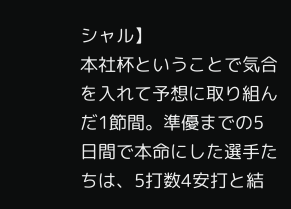シャル】
本社杯ということで気合を入れて予想に取り組んだ1節間。準優までの5日間で本命にした選手たちは、5打数4安打と結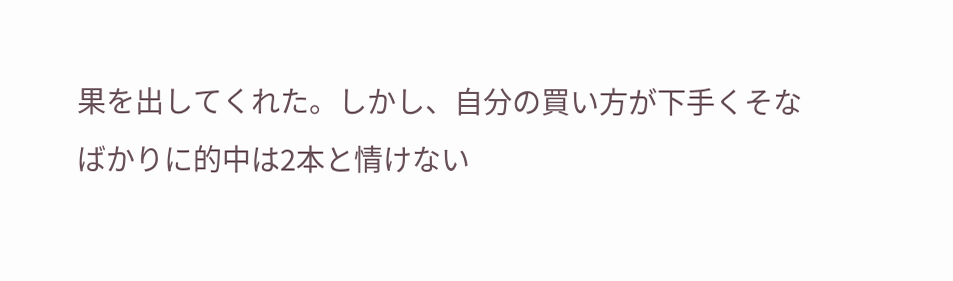果を出してくれた。しかし、自分の買い方が下手くそなばかりに的中は2本と情けない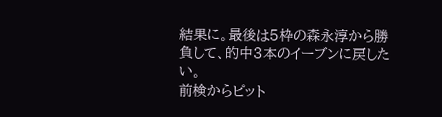結果に。最後は5枠の森永淳から勝負して、的中3本のイーブンに戻したい。
前検からピット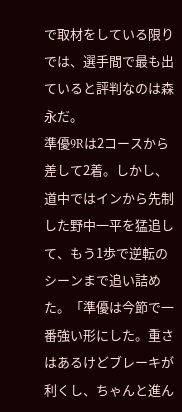で取材をしている限りでは、選手間で最も出ていると評判なのは森永だ。
準優9Rは2コースから差して2着。しかし、道中ではインから先制した野中一平を猛追して、もう1歩で逆転のシーンまで追い詰めた。「準優は今節で一番強い形にした。重さはあるけどブレーキが利くし、ちゃんと進ん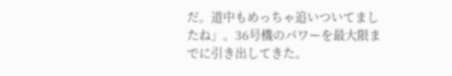だ。道中もめっちゃ追いついてましたね」。36号機のパワーを最大限までに引き出してきた。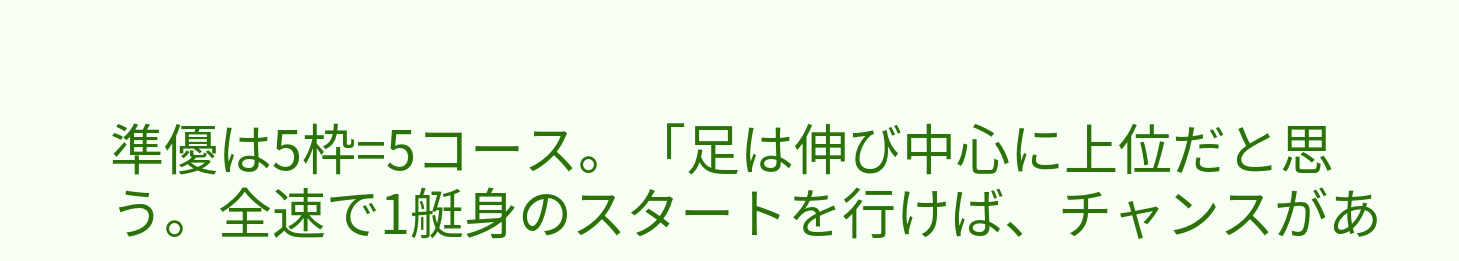準優は5枠=5コース。「足は伸び中心に上位だと思う。全速で1艇身のスタートを行けば、チャンスがあ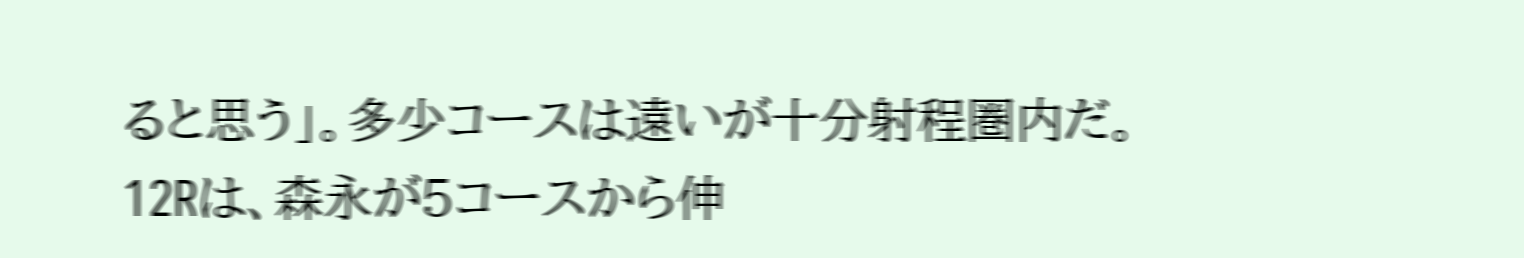ると思う」。多少コースは遠いが十分射程圏内だ。
12Rは、森永が5コースから伸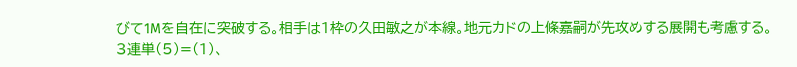びて1Mを自在に突破する。相手は1枠の久田敏之が本線。地元カドの上條嘉嗣が先攻めする展開も考慮する。3連単(5)=(1)、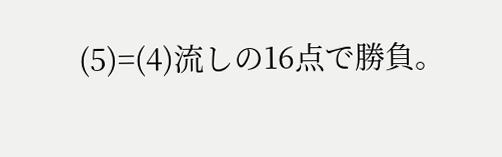(5)=(4)流しの16点で勝負。